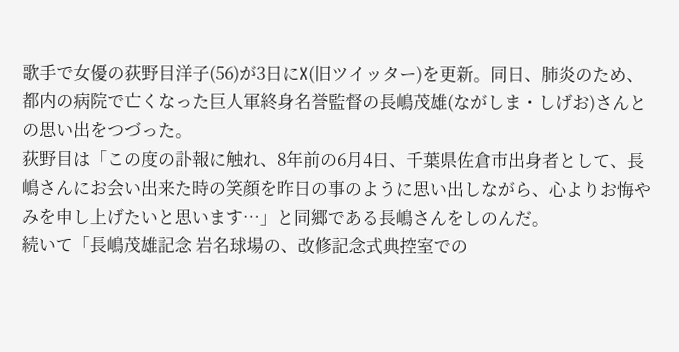歌手で女優の荻野目洋子(56)が3日にX(旧ツイッター)を更新。同日、肺炎のため、都内の病院で亡くなった巨人軍終身名誉監督の長嶋茂雄(ながしま・しげお)さんとの思い出をつづった。
荻野目は「この度の訃報に触れ、8年前の6月4日、千葉県佐倉市出身者として、長嶋さんにお会い出来た時の笑顔を昨日の事のように思い出しながら、心よりお悔やみを申し上げたいと思います…」と同郷である長嶋さんをしのんだ。
続いて「長嶋茂雄記念 岩名球場の、改修記念式典控室での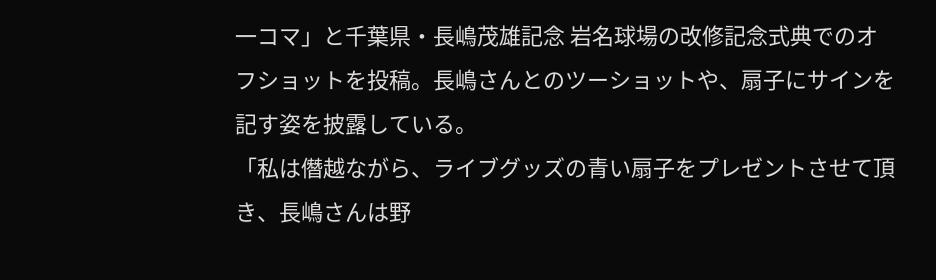一コマ」と千葉県・長嶋茂雄記念 岩名球場の改修記念式典でのオフショットを投稿。長嶋さんとのツーショットや、扇子にサインを記す姿を披露している。
「私は僭越ながら、ライブグッズの青い扇子をプレゼントさせて頂き、長嶋さんは野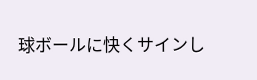球ボールに快くサインし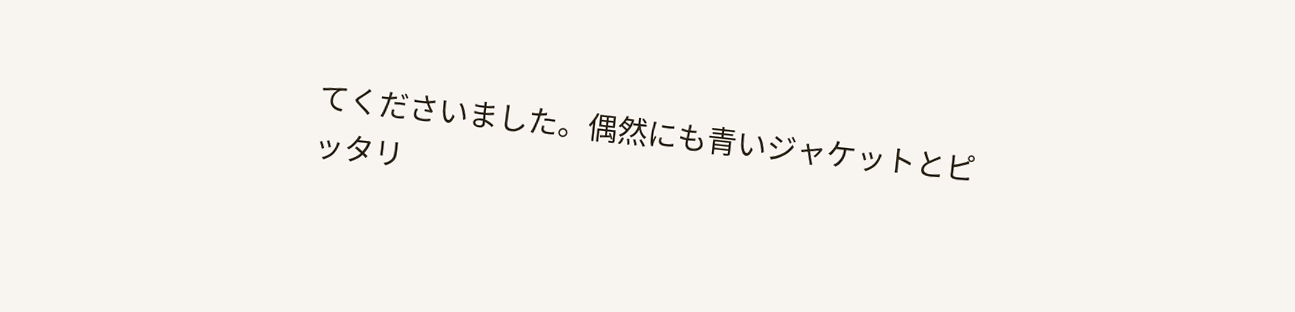てくださいました。偶然にも青いジャケットとピッタリ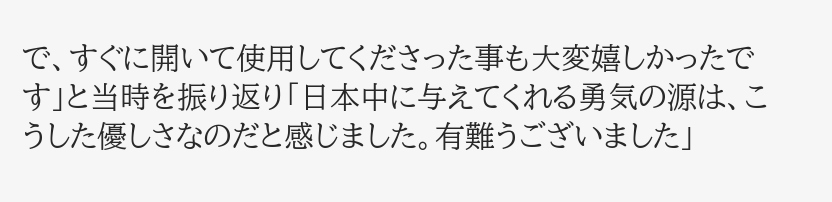で、すぐに開いて使用してくださった事も大変嬉しかったです」と当時を振り返り「日本中に与えてくれる勇気の源は、こうした優しさなのだと感じました。有難うございました」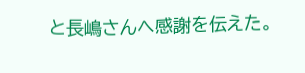と長嶋さんへ感謝を伝えた。